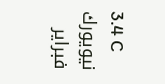3.4 C
نيويورك
فبراير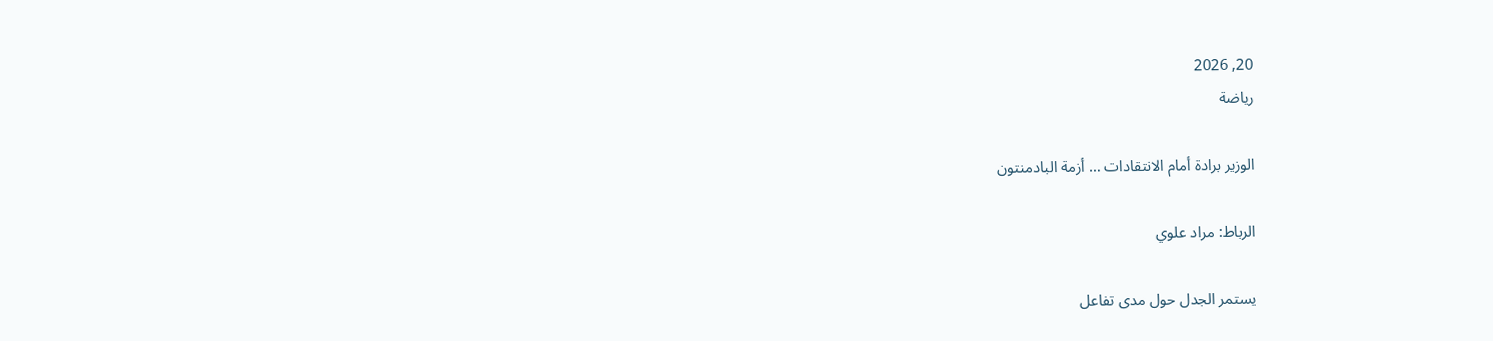20, 2026
رياضة

الوزير برادة أمام الانتقادات … أزمة البادمنتون

الرباط: مراد علوي

يستمر الجدل حول مدى تفاعل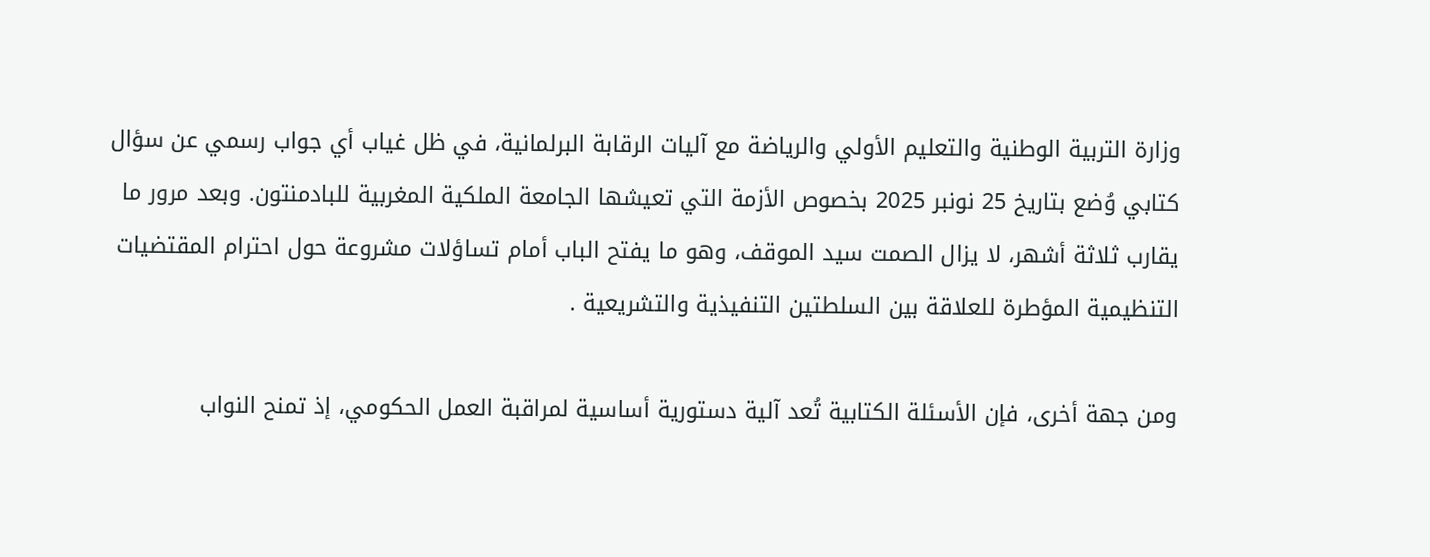وزارة التربية الوطنية والتعليم الأولي والرياضة مع آليات الرقابة البرلمانية، في ظل غياب أي جواب رسمي عن سؤال كتابي وُضع بتاريخ 25 نونبر 2025 بخصوص الأزمة التي تعيشها الجامعة الملكية المغربية للبادمنتون. وبعد مرور ما يقارب ثلاثة أشهر، لا يزال الصمت سيد الموقف، وهو ما يفتح الباب أمام تساؤلات مشروعة حول احترام المقتضيات التنظيمية المؤطرة للعلاقة بين السلطتين التنفيذية والتشريعية .

ومن جهة أخرى، فإن الأسئلة الكتابية تُعد آلية دستورية أساسية لمراقبة العمل الحكومي، إذ تمنح النواب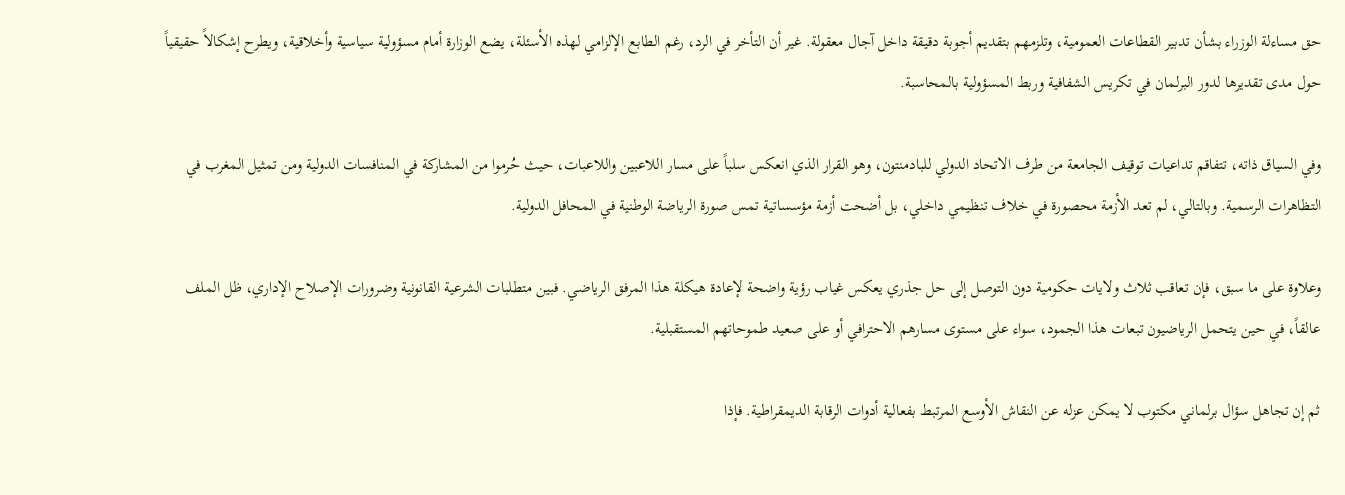حق مساءلة الوزراء بشأن تدبير القطاعات العمومية، وتلزمهم بتقديم أجوبة دقيقة داخل آجال معقولة. غير أن التأخر في الرد، رغم الطابع الإلزامي لهذه الأسئلة، يضع الوزارة أمام مسؤولية سياسية وأخلاقية، ويطرح إشكالاً حقيقياً حول مدى تقديرها لدور البرلمان في تكريس الشفافية وربط المسؤولية بالمحاسبة.

وفي السياق ذاته، تتفاقم تداعيات توقيف الجامعة من طرف الاتحاد الدولي للبادمنتون، وهو القرار الذي انعكس سلباً على مسار اللاعبين واللاعبات، حيث حُرموا من المشاركة في المنافسات الدولية ومن تمثيل المغرب في التظاهرات الرسمية. وبالتالي، لم تعد الأزمة محصورة في خلاف تنظيمي داخلي، بل أضحت أزمة مؤسساتية تمس صورة الرياضة الوطنية في المحافل الدولية.

وعلاوة على ما سبق، فإن تعاقب ثلاث ولايات حكومية دون التوصل إلى حل جذري يعكس غياب رؤية واضحة لإعادة هيكلة هذا المرفق الرياضي. فبين متطلبات الشرعية القانونية وضرورات الإصلاح الإداري، ظل الملف عالقاً، في حين يتحمل الرياضيون تبعات هذا الجمود، سواء على مستوى مسارهم الاحترافي أو على صعيد طموحاتهم المستقبلية.

ثم إن تجاهل سؤال برلماني مكتوب لا يمكن عزله عن النقاش الأوسع المرتبط بفعالية أدوات الرقابة الديمقراطية. فإذا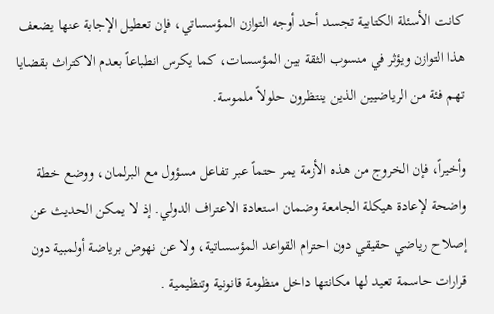كانت الأسئلة الكتابية تجسد أحد أوجه التوازن المؤسساتي، فإن تعطيل الإجابة عنها يضعف هذا التوازن ويؤثر في منسوب الثقة بين المؤسسات، كما يكرس انطباعاً بعدم الاكتراث بقضايا تهم فئة من الرياضيين الذين ينتظرون حلولاً ملموسة.

وأخيراً، فإن الخروج من هذه الأزمة يمر حتماً عبر تفاعل مسؤول مع البرلمان، ووضع خطة واضحة لإعادة هيكلة الجامعة وضمان استعادة الاعتراف الدولي. إذ لا يمكن الحديث عن إصلاح رياضي حقيقي دون احترام القواعد المؤسساتية، ولا عن نهوض برياضة أولمبية دون قرارات حاسمة تعيد لها مكانتها داخل منظومة قانونية وتنظيمية .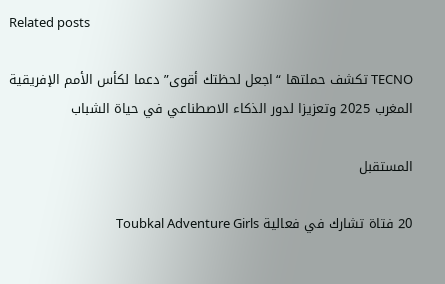Related posts

TECNO تكشف حملتها “اجعل لحظتك أقوى” دعما لكأس الأمم الإفريقية المغرب 2025 وتعزيزا لدور الذكاء الاصطناعي في حياة الشباب

المستقبل

20 فتاة تشارك في فعالية Toubkal Adventure Girls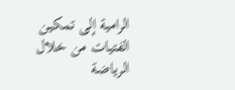الرامية إلى تمكين الفتيات من خلال الرياضة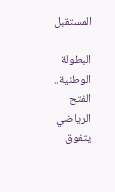المستقبل

البطولة الوطنية.. الفتح الرياضي يتفوق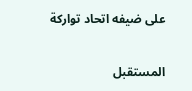على ضيفه اتحاد تواركة

المستقبل